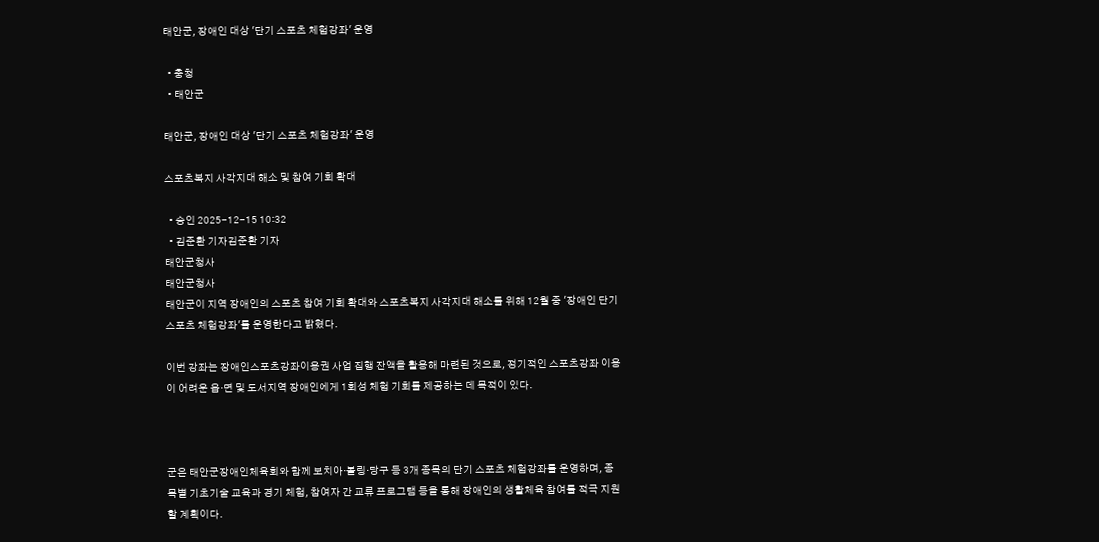태안군, 장애인 대상 '단기 스포츠 체험강좌' 운영

  • 충청
  • 태안군

태안군, 장애인 대상 '단기 스포츠 체험강좌' 운영

스포츠복지 사각지대 해소 및 참여 기회 확대

  • 승인 2025-12-15 10:32
  • 김준환 기자김준환 기자
태안군청사
태안군청사
태안군이 지역 장애인의 스포츠 참여 기회 확대와 스포츠복지 사각지대 해소를 위해 12월 중 '장애인 단기 스포츠 체험강좌'를 운영한다고 밝혔다.

이번 강좌는 장애인스포츠강좌이용권 사업 집행 잔액을 활용해 마련된 것으로, 정기적인 스포츠강좌 이용이 어려운 읍·면 및 도서지역 장애인에게 1회성 체험 기회를 제공하는 데 목적이 있다.



군은 태안군장애인체육회와 함께 보치아·볼링·당구 등 3개 종목의 단기 스포츠 체험강좌를 운영하며, 종목별 기초기술 교육과 경기 체험, 참여자 간 교류 프로그램 등을 통해 장애인의 생활체육 참여를 적극 지원할 계획이다.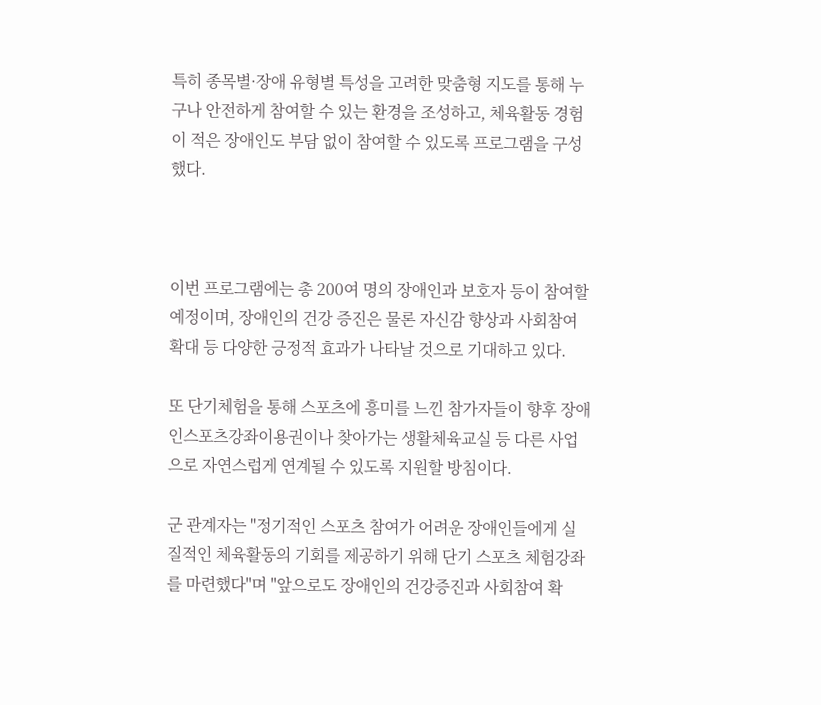특히 종목별·장애 유형별 특성을 고려한 맞춤형 지도를 통해 누구나 안전하게 참여할 수 있는 환경을 조성하고, 체육활동 경험이 적은 장애인도 부담 없이 참여할 수 있도록 프로그램을 구성했다.



이번 프로그램에는 총 200여 명의 장애인과 보호자 등이 참여할 예정이며, 장애인의 건강 증진은 물론 자신감 향상과 사회참여 확대 등 다양한 긍정적 효과가 나타날 것으로 기대하고 있다.

또 단기체험을 통해 스포츠에 흥미를 느낀 참가자들이 향후 장애인스포츠강좌이용권이나 찾아가는 생활체육교실 등 다른 사업으로 자연스럽게 연계될 수 있도록 지원할 방침이다.

군 관계자는 "정기적인 스포츠 참여가 어려운 장애인들에게 실질적인 체육활동의 기회를 제공하기 위해 단기 스포츠 체험강좌를 마련했다"며 "앞으로도 장애인의 건강증진과 사회참여 확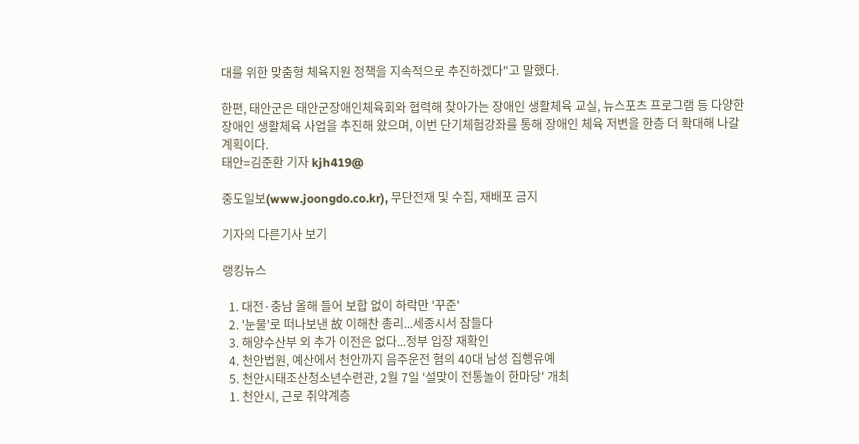대를 위한 맞춤형 체육지원 정책을 지속적으로 추진하겠다"고 말했다.

한편, 태안군은 태안군장애인체육회와 협력해 찾아가는 장애인 생활체육 교실, 뉴스포츠 프로그램 등 다양한 장애인 생활체육 사업을 추진해 왔으며, 이번 단기체험강좌를 통해 장애인 체육 저변을 한층 더 확대해 나갈 계획이다.
태안=김준환 기자 kjh419@

중도일보(www.joongdo.co.kr), 무단전재 및 수집, 재배포 금지

기자의 다른기사 보기

랭킹뉴스

  1. 대전·충남 올해 들어 보합 없이 하락만 '꾸준'
  2. '눈물'로 떠나보낸 故 이해찬 총리...세종시서 잠들다
  3. 해양수산부 외 추가 이전은 없다...정부 입장 재확인
  4. 천안법원, 예산에서 천안까지 음주운전 혐의 40대 남성 집행유예
  5. 천안시태조산청소년수련관, 2월 7일 '설맞이 전통놀이 한마당' 개최
  1. 천안시, 근로 취약계층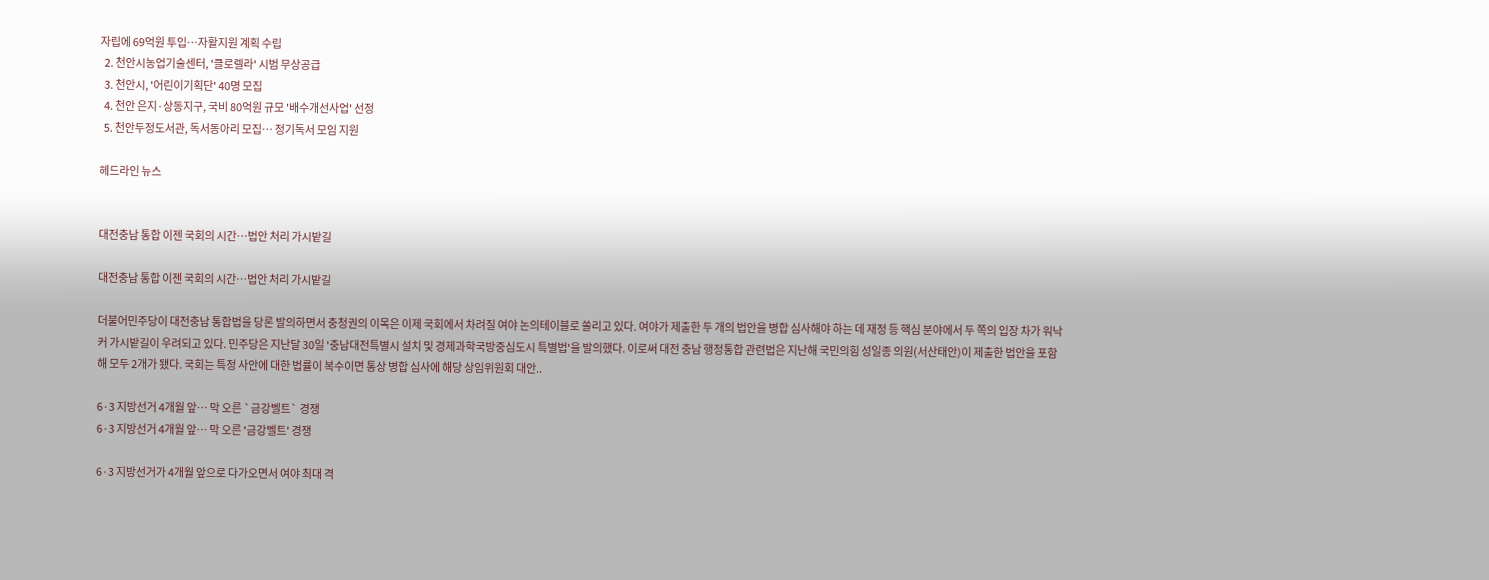자립에 69억원 투입…자활지원 계획 수립
  2. 천안시농업기술센터, '클로렐라' 시범 무상공급
  3. 천안시, '어린이기획단' 40명 모집
  4. 천안 은지·상동지구, 국비 80억원 규모 '배수개선사업' 선정
  5. 천안두정도서관, 독서동아리 모집… 정기독서 모임 지원

헤드라인 뉴스


대전충남 통합 이젠 국회의 시간…법안 처리 가시밭길

대전충남 통합 이젠 국회의 시간…법안 처리 가시밭길

더불어민주당이 대전충남 통합법을 당론 발의하면서 충청권의 이목은 이제 국회에서 차려질 여야 논의테이블로 쏠리고 있다. 여야가 제출한 두 개의 법안을 병합 심사해야 하는 데 재정 등 핵심 분야에서 두 쪽의 입장 차가 워낙 커 가시밭길이 우려되고 있다. 민주당은 지난달 30일 '충남대전특별시 설치 및 경제과학국방중심도시 특별법'을 발의했다. 이로써 대전 충남 행정통합 관련법은 지난해 국민의힘 성일종 의원(서산태안)이 제출한 법안을 포함해 모두 2개가 됐다. 국회는 특정 사안에 대한 법률이 복수이면 통상 병합 심사에 해당 상임위원회 대안..

6·3 지방선거 4개월 앞… 막 오른 `금강벨트` 경쟁
6·3 지방선거 4개월 앞… 막 오른 '금강벨트' 경쟁

6·3 지방선거가 4개월 앞으로 다가오면서 여야 최대 격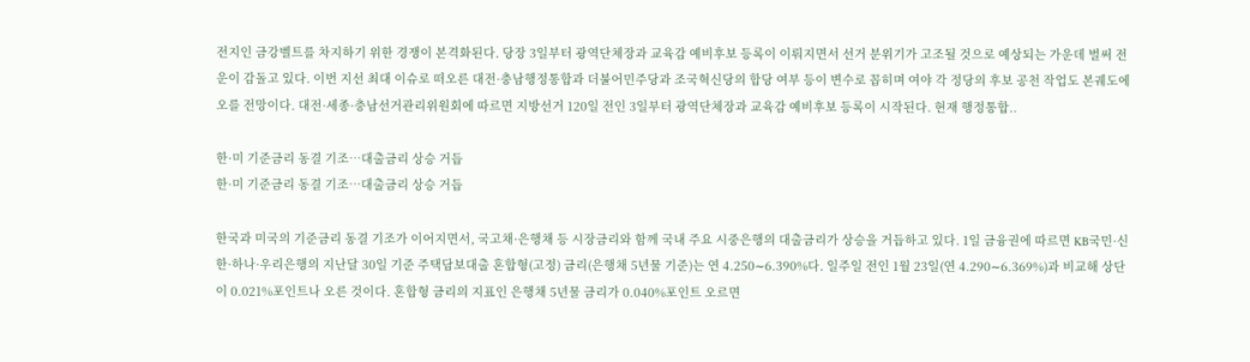전지인 금강벨트를 차지하기 위한 경쟁이 본격화된다. 당장 3일부터 광역단체장과 교육감 예비후보 등록이 이뤄지면서 선거 분위기가 고조될 것으로 예상되는 가운데 벌써 전운이 감돌고 있다. 이번 지선 최대 이슈로 떠오른 대전·충남행정통합과 더불어민주당과 조국혁신당의 합당 여부 등이 변수로 꼽히며 여야 각 정당의 후보 공천 작업도 본궤도에 오를 전망이다. 대전·세종·충남선거관리위원회에 따르면 지방선거 120일 전인 3일부터 광역단체장과 교육감 예비후보 등록이 시작된다. 현재 행정통합..

한·미 기준금리 동결 기조…대출금리 상승 거듭
한·미 기준금리 동결 기조…대출금리 상승 거듭

한국과 미국의 기준금리 동결 기조가 이어지면서, 국고채·은행채 등 시장금리와 함께 국내 주요 시중은행의 대출금리가 상승을 거듭하고 있다. 1일 금융권에 따르면 KB국민·신한·하나·우리은행의 지난달 30일 기준 주택담보대출 혼합형(고정) 금리(은행채 5년물 기준)는 연 4.250∼6.390%다. 일주일 전인 1월 23일(연 4.290∼6.369%)과 비교해 상단이 0.021%포인트나 오른 것이다. 혼합형 금리의 지표인 은행채 5년물 금리가 0.040%포인트 오르면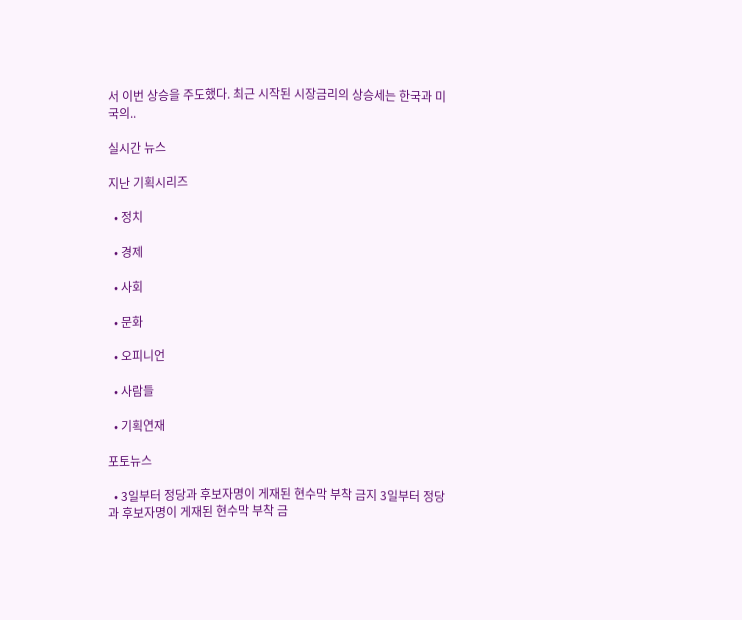서 이번 상승을 주도했다. 최근 시작된 시장금리의 상승세는 한국과 미국의..

실시간 뉴스

지난 기획시리즈

  • 정치

  • 경제

  • 사회

  • 문화

  • 오피니언

  • 사람들

  • 기획연재

포토뉴스

  • 3일부터 정당과 후보자명이 게재된 현수막 부착 금지 3일부터 정당과 후보자명이 게재된 현수막 부착 금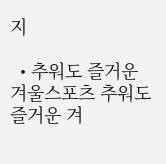지

  • 추워도 즐거운 겨울스포츠 추워도 즐거운 겨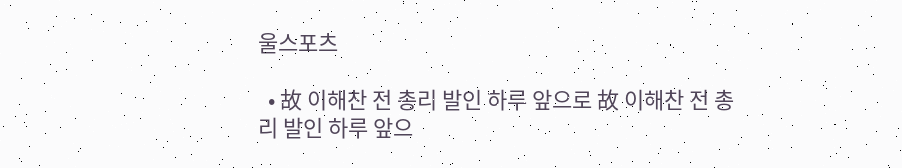울스포츠

  • 故 이해찬 전 총리 발인 하루 앞으로 故 이해찬 전 총리 발인 하루 앞으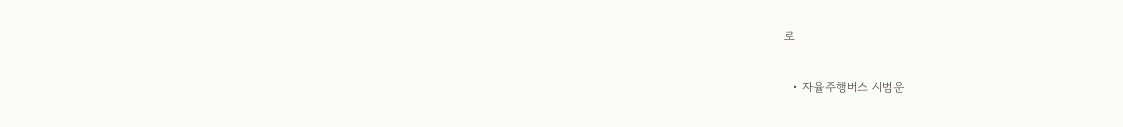로

  • 자율주행버스 시범운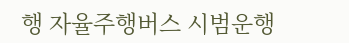행 자율주행버스 시범운행